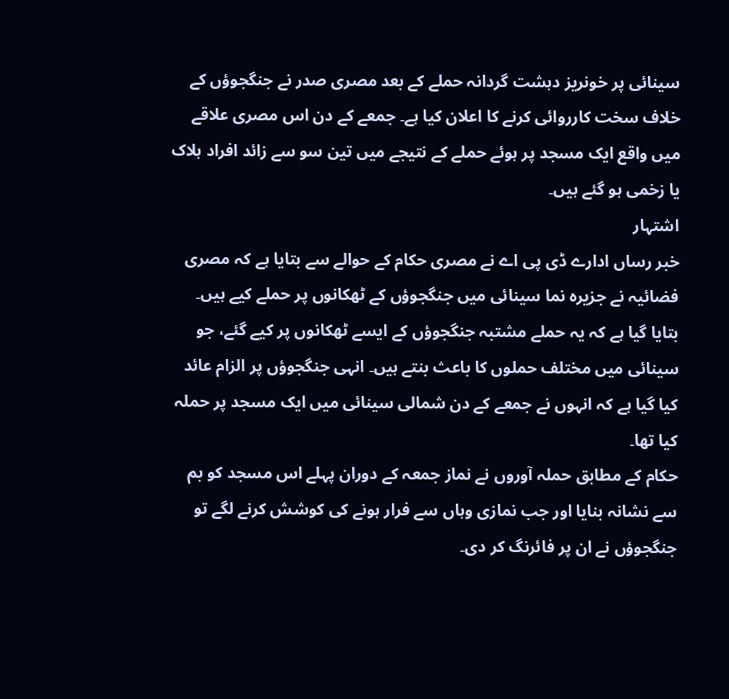سینائی پر خونریز دہشت گردانہ حملے کے بعد مصری صدر نے جنگجوؤں کے خلاف سخت کارروائی کرنے کا اعلان کیا ہے۔ جمعے کے دن اس مصری علاقے میں واقع ایک مسجد پر ہوئے حملے کے نتیجے میں تین سو سے زائد افراد ہلاک یا زخمی ہو گئے ہیں۔
اشتہار
خبر رساں ادارے ڈی پی اے نے مصری حکام کے حوالے سے بتایا ہے کہ مصری فضائیہ نے جزیرہ نما سینائی میں جنگجوؤں کے ٹھکانوں پر حملے کیے ہیں۔ بتایا گیا ہے کہ یہ حملے مشتبہ جنگجوؤں کے ایسے ٹھکانوں پر کیے گئے، جو سینائی میں مختلف حملوں کا باعث بنتے ہیں۔ انہی جنگجوؤں پر الزام عائد کیا گیا ہے کہ انہوں نے جمعے کے دن شمالی سینائی میں ایک مسجد پر حملہ کیا تھا۔
حکام کے مطابق حملہ آوروں نے نماز جمعہ کے دوران پہلے اس مسجد کو بم سے نشانہ بنایا اور جب نمازی وہاں سے فرار ہونے کی کوشش کرنے لگے تو جنگجوؤں نے ان پر فائرنگ کر دی۔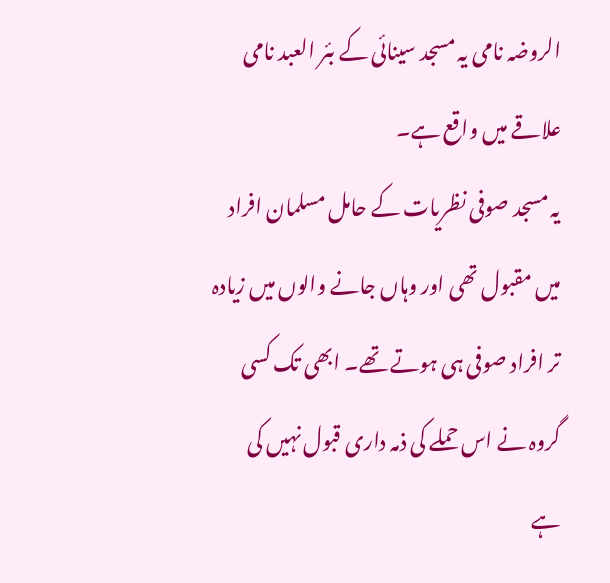الروضہ نامی یہ مسجد سینائی کے بئر العبد نامی علاقے میں واقع ہے۔
یہ مسجد صوفی نظریات کے حامل مسلمان افراد میں مقبول تھی اور وہاں جانے والوں میں زیادہ تر افراد صوفی ہی ہوتے تھے۔ ابھی تک کسی گروہ نے اس حملے کی ذمہ داری قبول نہیں کی ہے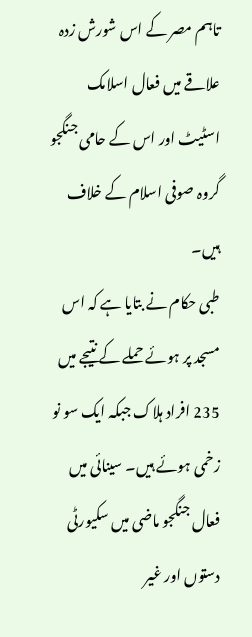تاہم مصر کے اس شورش زدہ علاقے میں فعال اسلامک اسٹیٹ اور اس کے حامی جنگجو گروہ صوفی اسلام کے خلاف ہیں۔
طبی حکام نے بتایا ہے کہ اس مسجد پر ہوئے حملے کے نتیجے میں 235 افراد ہلاک جبکہ ایک سو نو زخمی ہوئے ہیں۔ سینائی میں فعال جنگجو ماضی میں سکیورٹی دستوں اور غیر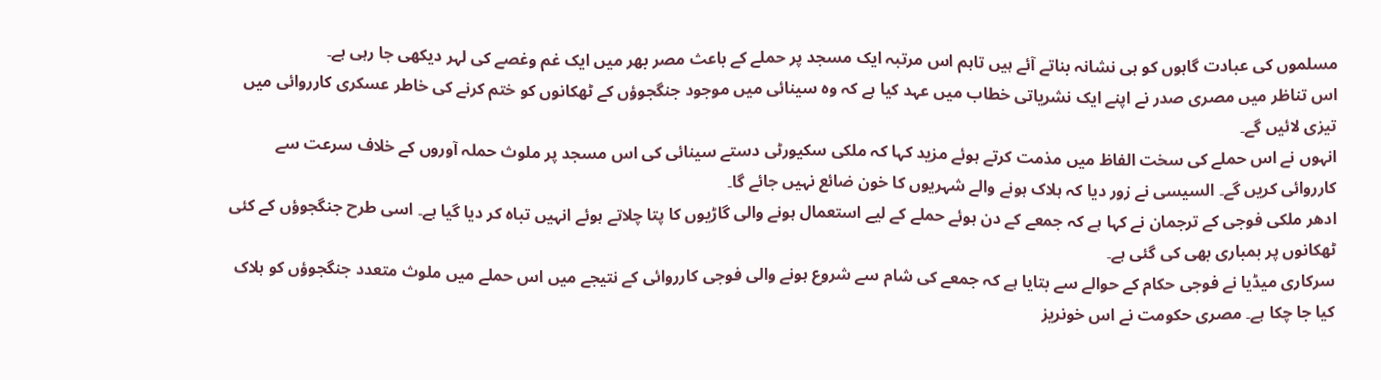مسلموں کی عبادت گاہوں کو ہی نشانہ بناتے آئے ہیں تاہم اس مرتبہ ایک مسجد پر حملے کے باعث مصر بھر میں ایک غم وغصے کی لہر دیکھی جا رہی ہے۔
اس تناظر میں مصری صدر نے اپنے ایک نشریاتی خطاب میں عہد کیا ہے کہ وہ سینائی میں موجود جنگجوؤں کے ٹھکانوں کو ختم کرنے کی خاطر عسکری کارروائی میں تیزی لائیں گے۔
انہوں نے اس حملے کی سخت الفاظ میں مذمت کرتے ہوئے مزید کہا کہ ملکی سکیورٹی دستے سینائی کی اس مسجد پر ملوث حملہ آوروں کے خلاف سرعت سے کارروائی کریں گے۔ السیسی نے زور دیا کہ ہلاک ہونے والے شہریوں کا خون ضائع نہیں جائے گا۔
ادھر ملکی فوجی کے ترجمان نے کہا ہے کہ جمعے کے دن ہوئے حملے کے لیے استعمال ہونے والی گاڑیوں کا پتا چلاتے ہوئے انہیں تباہ کر دیا گیا ہے۔ اسی طرح جنگجوؤں کے کئی ٹھکانوں پر بمباری بھی کی گئی ہے۔
سرکاری میڈیا نے فوجی حکام کے حوالے سے بتایا ہے کہ جمعے کی شام سے شروع ہونے والی فوجی کارروائی کے نتیجے میں اس حملے میں ملوث متعدد جنگجوؤں کو ہلاک کیا جا چکا ہے۔ مصری حکومت نے اس خونریز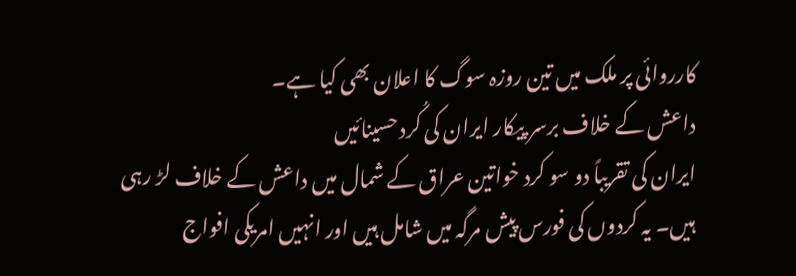کارروائی پر ملک میں تین روزہ سوگ کا اعلان بھی کیا ہے۔
داعش کے خلاف برسر پیکار ایران کی کُرد حسینائیں
ایران کی تقریباً دو سو کرد خواتین عراق کے شمال میں داعش کے خلاف لڑ رہی ہیں۔ یہ کردوں کی فورس پیش مرگہ میں شامل ہیں اور انہیں امریکی افواج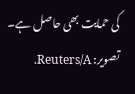کی حمایت بھی حاصل ہے۔
تصویر: Reuters/A.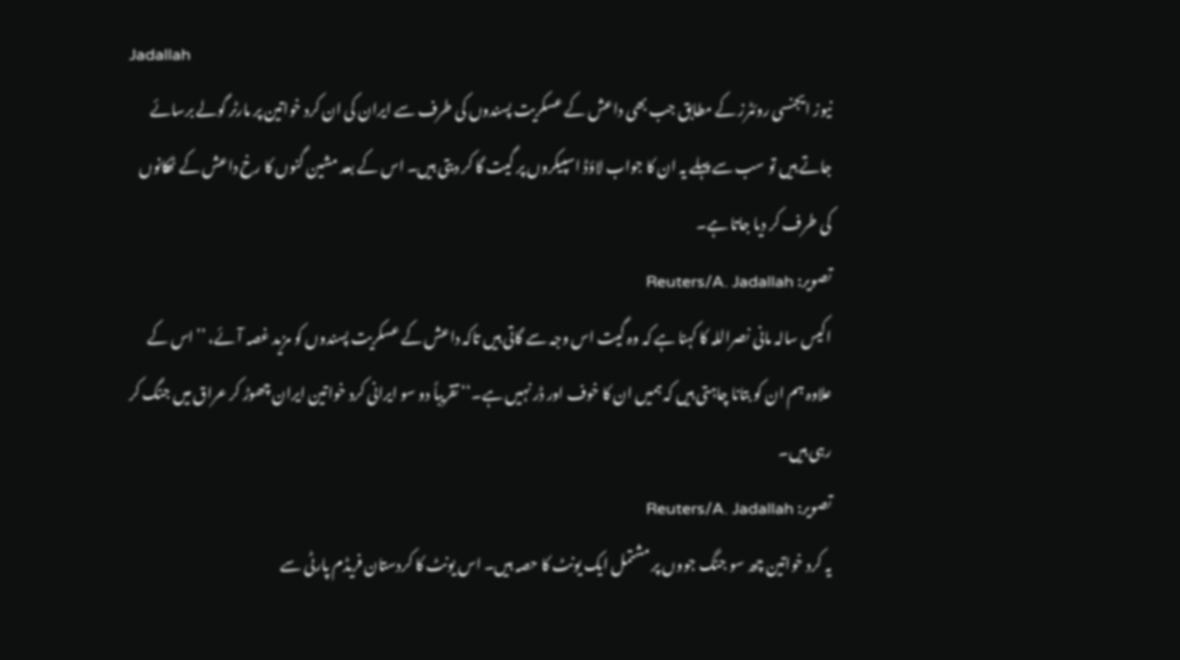Jadallah
نیوز ایجنسی روئٹرز کے مطابق جب بھی داعش کے عسکریت پسندوں کی طرف سے ایران کی ان کرد خواتین پر مارٹر گولے برسائے جاتے ہیں تو سب سے پہلے یہ ان کا جواب لاؤڈ اسپیکروں پر گیت گا کر دیتی ہیں۔ اس کے بعد مشین گنوں کا رخ داعش کے ٹھکانوں کی طرف کر دیا جاتا ہے۔
تصویر: Reuters/A. Jadallah
اکیس سالہ مانی نصراللہ کا کہنا ہے کہ وہ گیت اس وجہ سے گاتی ہیں تاکہ داعش کے عسکریت پسندوں کو مزید غصہ آئے، ’’اس کے علاوہ ہم ان کو بتانا چاہتی ہیں کہ ہمیں ان کا خوف اور ڈر نہیں ہے۔‘‘ تقریباً دو سو ایرانی کرد خواتین ایران چھوڑ کر عراق میں جنگ کر رہی ہیں۔
تصویر: Reuters/A. Jadallah
یہ کرد خواتین چھ سو جنگ جووں پر مشتمل ایک یونٹ کا حصہ ہیں۔ اس یونٹ کا کردستان فریڈم پارٹی سے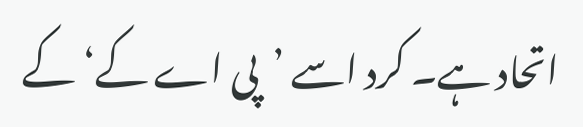اتحاد ہے۔ کرد اسے ’پی اے کے‘ کے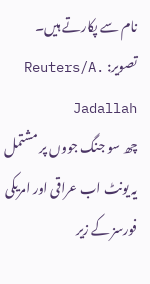نام سے پکارتے ہیں۔
تصویر: Reuters/A. Jadallah
چھ سو جنگ جووں پر مشتمل یہ یونٹ اب عراقی اور امریکی فورسز کے زیر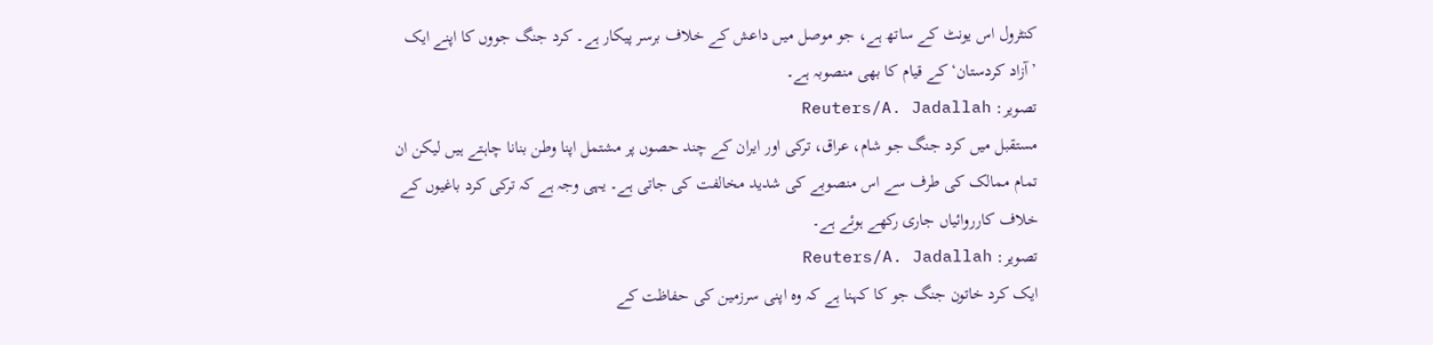کنٹرول اس یونٹ کے ساتھ ہے، جو موصل میں داعش کے خلاف برسر پیکار ہے۔ کرد جنگ جووں کا اپنے ایک ’آزاد کردستان‘ کے قیام کا بھی منصوبہ ہے۔
تصویر: Reuters/A. Jadallah
مستقبل میں کرد جنگ جو شام، عراق، ترکی اور ایران کے چند حصوں پر مشتمل اپنا وطن بنانا چاہتے ہیں لیکن ان تمام ممالک کی طرف سے اس منصوبے کی شدید مخالفت کی جاتی ہے۔ یہی وجہ ہے کہ ترکی کرد باغیوں کے خلاف کارروائیاں جاری رکھے ہوئے ہے۔
تصویر: Reuters/A. Jadallah
ایک کرد خاتون جنگ جو کا کہنا ہے کہ وہ اپنی سرزمین کی حفاظت کے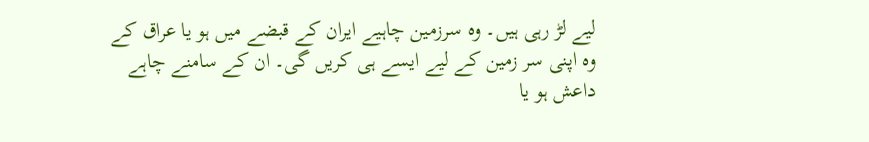لیے لڑ رہی ہیں۔ وہ سرزمین چاہیے ایران کے قبضے میں ہو یا عراق کے وہ اپنی سر زمین کے لیے ایسے ہی کریں گی۔ ان کے سامنے چاہے داعش ہو یا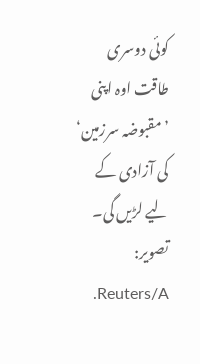کوئی دوسری طاقت اوہ اپنی ’مقبوضہ سرزمین‘ کی آزادی کے لیے لڑیں گی۔
تصویر: Reuters/A.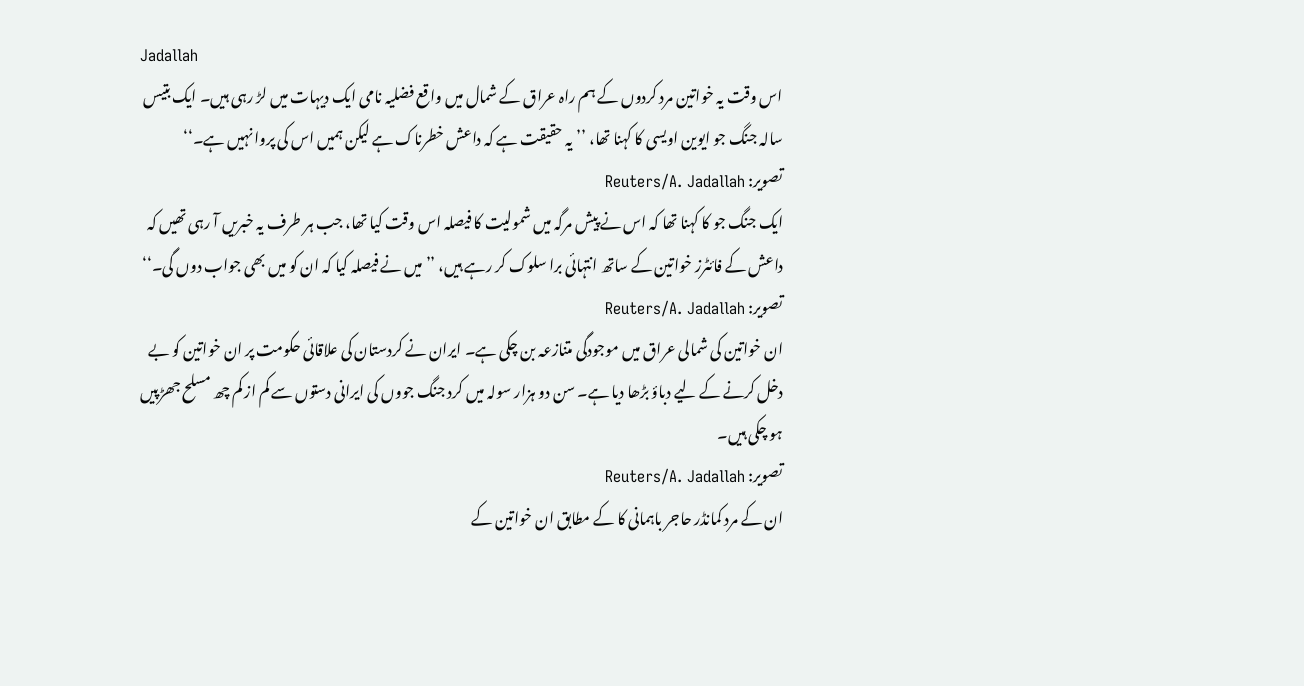Jadallah
اس وقت یہ خواتین مرد کردوں کے ہم راہ عراق کے شمال میں واقع فضلیہ نامی ایک دیہات میں لڑ رہی ہیں۔ ایک بتیس سالہ جنگ جو ایوین اویسی کا کہنا تھا، ’’یہ حقیقت ہے کہ داعش خطرناک ہے لیکن ہمیں اس کی پروا نہیں ہے۔‘‘
تصویر: Reuters/A. Jadallah
ایک جنگ جو کا کہنا تھا کہ اس نے پیش مرگہ میں شمولیت کا فیصلہ اس وقت کیا تھا، جب ہر طرف یہ خبریں آ رہی تھیں کہ داعش کے فائٹرز خواتین کے ساتھ انتہائی برا سلوک کر رہے ہیں، ’’میں نے فیصلہ کیا کہ ان کو میں بھی جواب دوں گی۔‘‘
تصویر: Reuters/A. Jadallah
ان خواتین کی شمالی عراق میں موجودگی متنازعہ بن چکی ہے۔ ایران نے کردستان کی علاقائی حکومت پر ان خواتین کو بے دخل کرنے کے لیے دباؤ بڑھا دیا ہے۔ سن دو ہزار سولہ میں کرد جنگ جووں کی ایرانی دستوں سے کم از کم چھ مسلح جھڑپیں ہو چکی ہیں۔
تصویر: Reuters/A. Jadallah
ان کے مرد کمانڈر حاجر باہمانی کا کے مطابق ان خواتین کے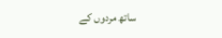ساتھ مردوں کے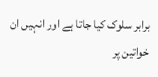برابر سلوک کیا جاتا ہے اور انہیں ان خواتین پر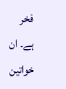فخر ہے۔ ان خواتین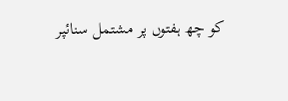کو چھ ہفتوں پر مشتمل سنائپر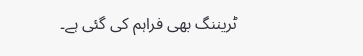ٹریننگ بھی فراہم کی گئی ہے۔